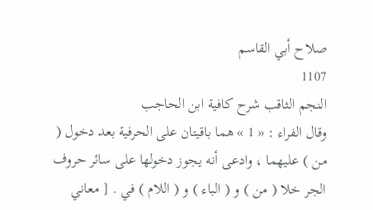صلاح أبي القاسم
1107
النجم الثاقب شرح كافية ابن الحاجب
وقال الفراء : « 1 » هما باقيتان على الحرفية بعد دخول ( من ) عليهما ، وادعى أنه يجوز دخولها على سائر حروف الجر خلا ( من ) و ( الباء ) و ( اللام ) في . [ معاني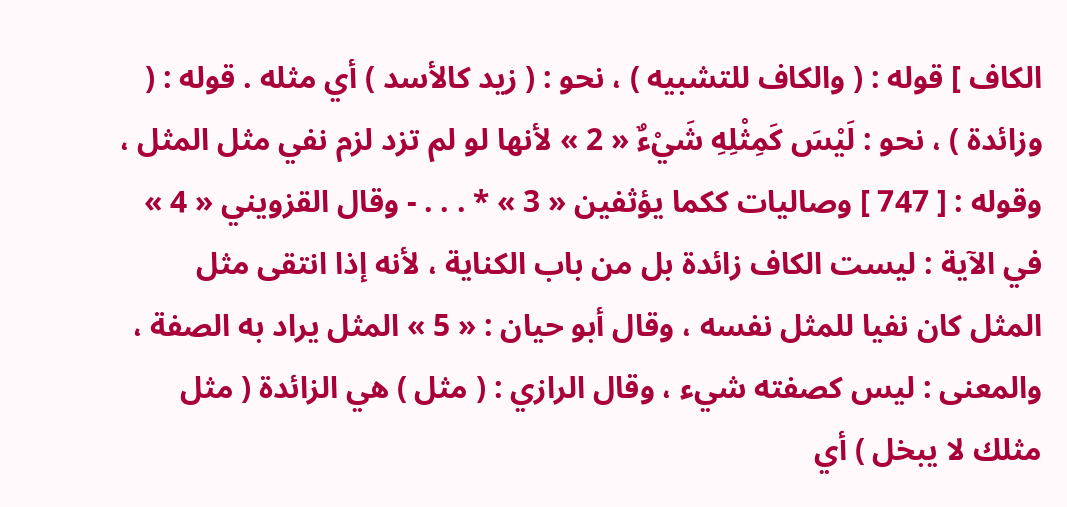الكاف ] قوله : ( والكاف للتشبيه ) ، نحو : ( زيد كالأسد ) أي مثله . قوله : ( وزائدة ) ، نحو : لَيْسَ كَمِثْلِهِ شَيْءٌ « 2 » لأنها لو لم تزد لزم نفي مثل المثل ، وقوله : [ 747 ] وصاليات ككما يؤثفين « 3 » * . . . - وقال القزويني « 4 » في الآية : ليست الكاف زائدة بل من باب الكناية ، لأنه إذا انتقى مثل المثل كان نفيا للمثل نفسه ، وقال أبو حيان : « 5 » المثل يراد به الصفة ، والمعنى : ليس كصفته شيء ، وقال الرازي : ( مثل ) هي الزائدة ( مثل مثلك لا يبخل ) أي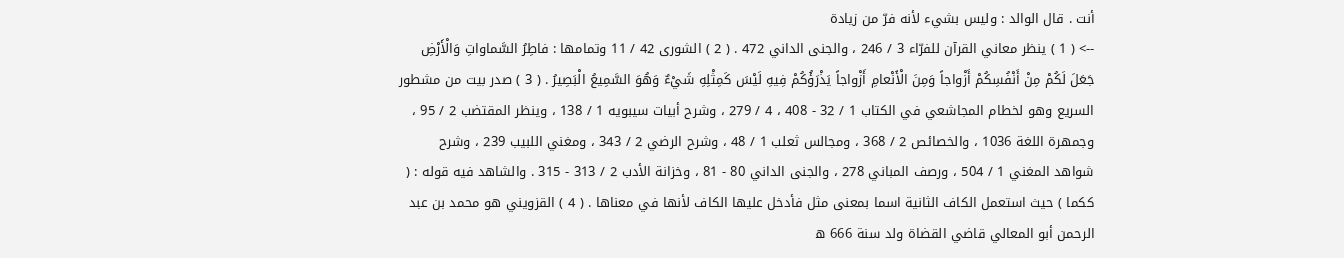أنت . قال الوالد : وليس بشيء لأنه فرّ من زيادة
--> ( 1 ) ينظر معاني القرآن للفرّاء 3 / 246 ، والجنى الداني 472 . ( 2 ) الشورى 42 / 11 وتمامها : فاطِرُ السَّماواتِ وَالْأَرْضِ جَعَلَ لَكُمْ مِنْ أَنْفُسِكُمْ أَزْواجاً وَمِنَ الْأَنْعامِ أَزْواجاً يَذْرَؤُكُمْ فِيهِ لَيْسَ كَمِثْلِهِ شَيْءٌ وَهُوَ السَّمِيعُ الْبَصِيرُ . ( 3 ) صدر بيت من مشطور السريع وهو لخطام المجاشعي في الكتاب 1 / 32 - 408 ، 4 / 279 ، وشرح أبيات سيبويه 1 / 138 ، وينظر المقتضب 2 / 95 ، وجمهرة اللغة 1036 ، والخصائص 2 / 368 ، ومجالس ثعلب 1 / 48 ، وشرح الرضي 2 / 343 ، ومغني اللبيب 239 ، وشرح شواهد المغني 1 / 504 ، ورصف المباني 278 ، والجنى الداني 80 - 81 ، وخزانة الأدب 2 / 313 - 315 . والشاهد فيه قوله : ( ككما ) حيث استعمل الكاف الثانية اسما بمعنى مثل فأدخل عليها الكاف لأنها في معناها . ( 4 ) القزويني هو محمد بن عبد الرحمن أبو المعالي قاضي القضاة ولد سنة 666 ه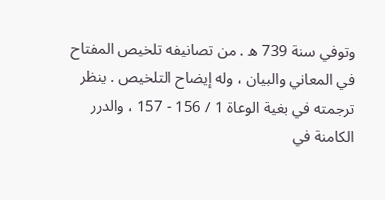وتوفي سنة 739 ه . من تصانيفه تلخيص المفتاح في المعاني والبيان ، وله إيضاح التلخيص . ينظر ترجمته في بغية الوعاة 1 / 156 - 157 ، والدرر الكامنة في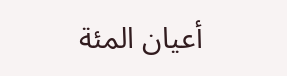أعيان المئة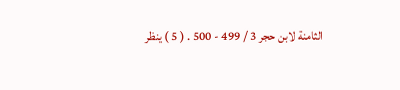الثامنة لابن حجر 3 / 499 - 500 . ( 5 ) ينظر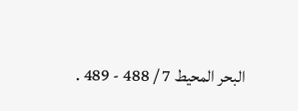البحر المحيط 7 / 488 - 489 .